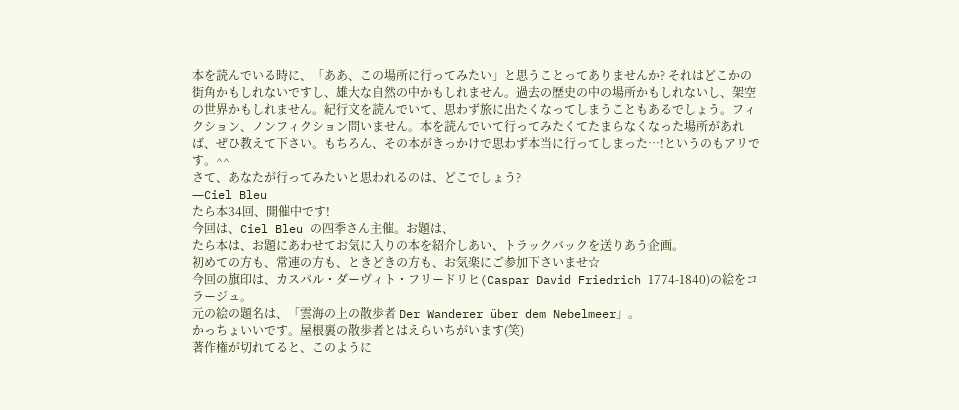本を読んでいる時に、「ああ、この場所に行ってみたい」と思うことってありませんか? それはどこかの街角かもしれないですし、雄大な自然の中かもしれません。過去の歴史の中の場所かもしれないし、架空の世界かもしれません。紀行文を読んでいて、思わず旅に出たくなってしまうこともあるでしょう。フィクション、ノンフィクション問いません。本を読んでいて行ってみたくてたまらなくなった場所があれば、ぜひ教えて下さい。もちろん、その本がきっかけで思わず本当に行ってしまった…!というのもアリです。^^
さて、あなたが行ってみたいと思われるのは、どこでしょう?
―Ciel Bleu
たら本34回、開催中です!
今回は、Ciel Bleu の四季さん主催。お題は、
たら本は、お題にあわせてお気に入りの本を紹介しあい、トラックバックを送りあう企画。
初めての方も、常連の方も、ときどきの方も、お気楽にご参加下さいませ☆
今回の旗印は、カスパル・ダーヴィト・フリードリヒ(Caspar David Friedrich 1774-1840)の絵をコラージュ。
元の絵の題名は、「雲海の上の散歩者 Der Wanderer über dem Nebelmeer」。
かっちょいいです。屋根裏の散歩者とはえらいちがいます(笑)
著作権が切れてると、このように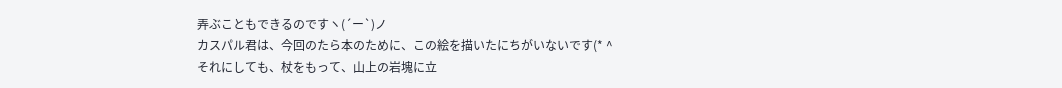弄ぶこともできるのですヽ(´ー`)ノ
カスパル君は、今回のたら本のために、この絵を描いたにちがいないです(* ^
それにしても、杖をもって、山上の岩塊に立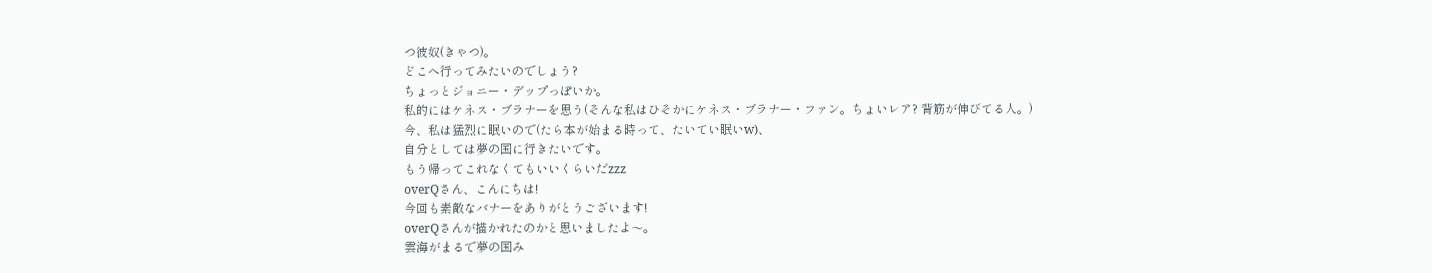つ彼奴(きゃつ)。
どこへ行ってみたいのでしょう?
ちょっとジョニー・デップっぽいか。
私的にはケネス・ブラナーを思う(そんな私はひそかにケネス・ブラナー・ファン。ちょいレア? 背筋が伸びてる人。)
今、私は猛烈に眠いので(たら本が始まる時って、たいてい眠いw)、
自分としては夢の国に行きたいです。
もう帰ってこれなくてもいいくらいだzzz
overQさん、こんにちは!
今回も素敵なバナーをありがとうございます!
overQさんが描かれたのかと思いましたよ〜。
雲海がまるで夢の国み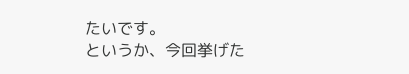たいです。
というか、今回挙げた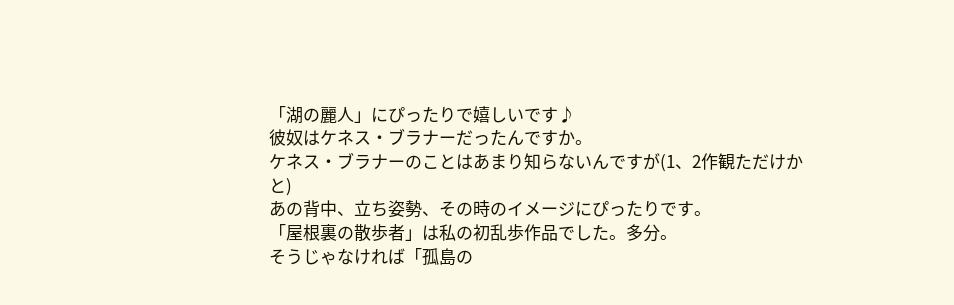「湖の麗人」にぴったりで嬉しいです♪
彼奴はケネス・ブラナーだったんですか。
ケネス・ブラナーのことはあまり知らないんですが(1、2作観ただけかと)
あの背中、立ち姿勢、その時のイメージにぴったりです。
「屋根裏の散歩者」は私の初乱歩作品でした。多分。
そうじゃなければ「孤島の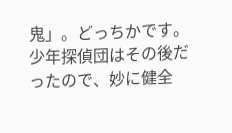鬼」。どっちかです。
少年探偵団はその後だったので、妙に健全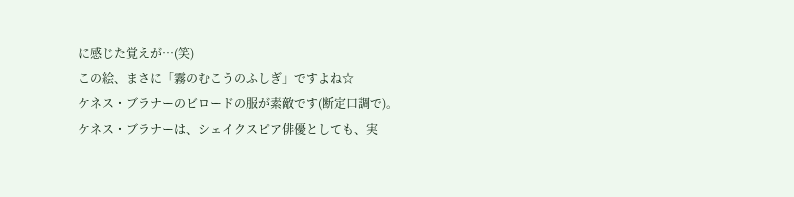に感じた覚えが…(笑)
この絵、まさに「霧のむこうのふしぎ」ですよね☆
ケネス・ブラナーのビロードの服が素敵です(断定口調で)。
ケネス・ブラナーは、シェイクスピア俳優としても、実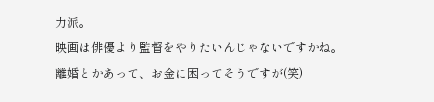力派。
映画は俳優より監督をやりたいんじゃないですかね。
離婚とかあって、お金に困ってそうですが(笑)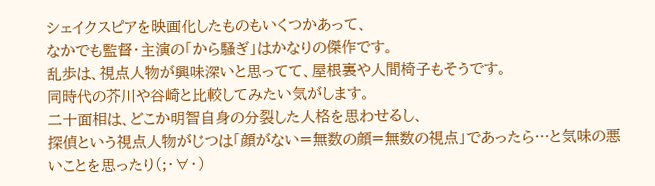シェイクスピアを映画化したものもいくつかあって、
なかでも監督・主演の「から騒ぎ」はかなりの傑作です。
乱歩は、視点人物が興味深いと思ってて、屋根裏や人間椅子もそうです。
同時代の芥川や谷崎と比較してみたい気がします。
二十面相は、どこか明智自身の分裂した人格を思わせるし、
探偵という視点人物がじつは「顔がない=無数の顔=無数の視点」であったら…と気味の悪いことを思ったり(;・∀・)